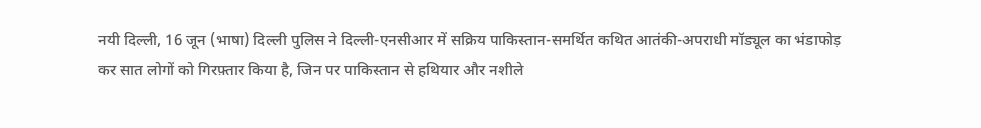नयी दिल्ली, 16 जून (भाषा) दिल्ली पुलिस ने दिल्ली-एनसीआर में सक्रिय पाकिस्तान-समर्थित कथित आतंकी-अपराधी मॉड्यूल का भंडाफोड़ कर सात लोगों को गिरफ़्तार किया है, जिन पर पाकिस्तान से हथियार और नशीले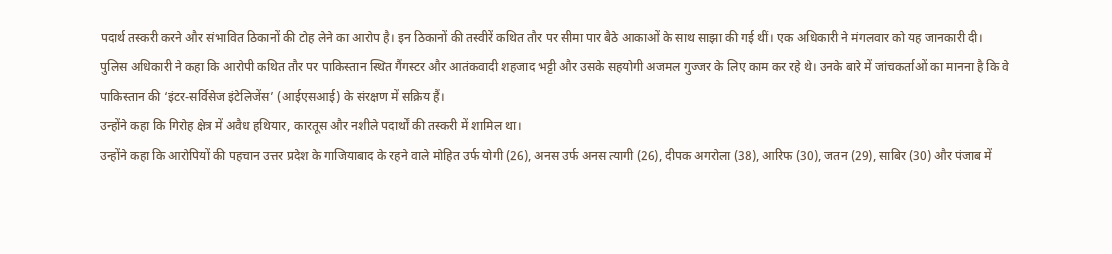पदार्थ तस्करी करने और संभावित ठिकानों की टोह लेने का आरोप है। इन ठिकानों की तस्वीरें कथित तौर पर सीमा पार बैठे आकाओं के साथ साझा की गई थीं। एक अधिकारी ने मंगलवार को यह जानकारी दी।
पुलिस अधिकारी ने कहा कि आरोपी कथित तौर पर पाकिस्तान स्थित गैंगस्टर और आतंकवादी शहजाद भट्टी और उसके सहयोगी अजमल गुज्जर के लिए काम कर रहे थे। उनके बारे में जांचकर्ताओं का मानना है कि वे पाकिस्तान की ‘इंटर-सर्विसेज इंटेलिजेंस’ (आईएसआई) के संरक्षण में सक्रिय हैं।
उन्होंने कहा कि गिरोह क्षेत्र में अवैध हथियार, कारतूस और नशीले पदार्थों की तस्करी में शामिल था।
उन्होंने कहा कि आरोपियों की पहचान उत्तर प्रदेश के गाजियाबाद के रहने वाले मोहित उर्फ योगी (26), अनस उर्फ अनस त्यागी (26), दीपक अगरोला (38), आरिफ (30), जतन (29), साबिर (30) और पंजाब में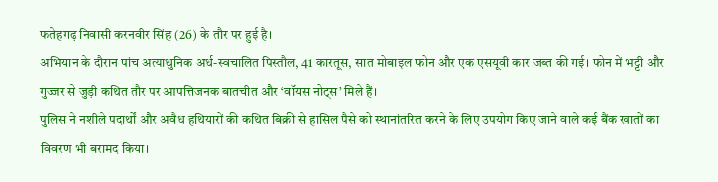फतेहगढ़ निवासी करनवीर सिंह (26) के तौर पर हुई है।
अभियान के दौरान पांच अत्याधुनिक अर्ध-स्वचालित पिस्तौल, 41 कारतूस, सात मोबाइल फोन और एक एसयूवी कार जब्त की गई। फोन में भट्टी और गुज्जर से जुड़ी कथित तौर पर आपत्तिजनक बातचीत और ‘वॉयस नोट्स’ मिले हैं।
पुलिस ने नशीले पदार्थों और अवैध हथियारों की कथित बिक्री से हासिल पैसे को स्थानांतरित करने के लिए उपयोग किए जाने वाले कई बैंक खातों का विवरण भी बरामद किया।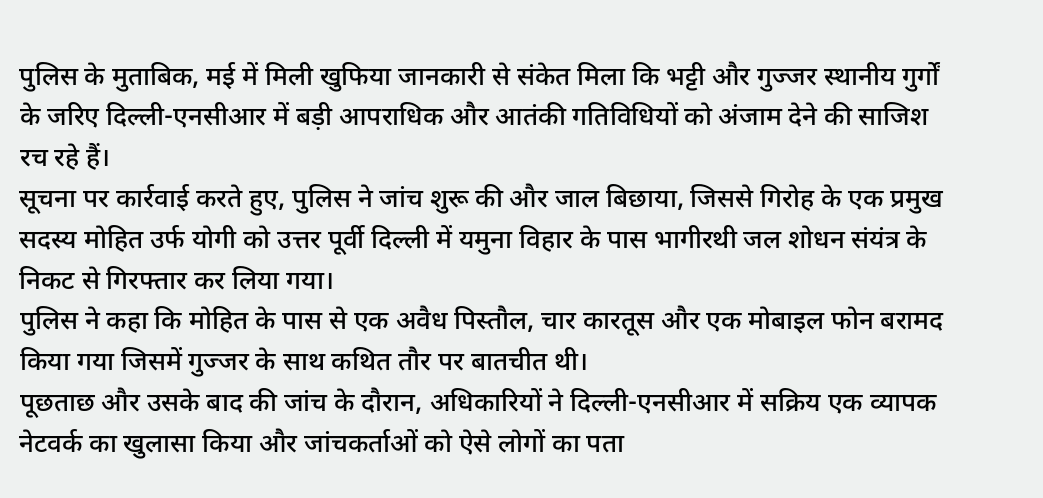पुलिस के मुताबिक, मई में मिली खुफिया जानकारी से संकेत मिला कि भट्टी और गुज्जर स्थानीय गुर्गों के जरिए दिल्ली-एनसीआर में बड़ी आपराधिक और आतंकी गतिविधियों को अंजाम देने की साजिश रच रहे हैं।
सूचना पर कार्रवाई करते हुए, पुलिस ने जांच शुरू की और जाल बिछाया, जिससे गिरोह के एक प्रमुख सदस्य मोहित उर्फ योगी को उत्तर पूर्वी दिल्ली में यमुना विहार के पास भागीरथी जल शोधन संयंत्र के निकट से गिरफ्तार कर लिया गया।
पुलिस ने कहा कि मोहित के पास से एक अवैध पिस्तौल, चार कारतूस और एक मोबाइल फोन बरामद किया गया जिसमें गुज्जर के साथ कथित तौर पर बातचीत थी।
पूछताछ और उसके बाद की जांच के दौरान, अधिकारियों ने दिल्ली-एनसीआर में सक्रिय एक व्यापक नेटवर्क का खुलासा किया और जांचकर्ताओं को ऐसे लोगों का पता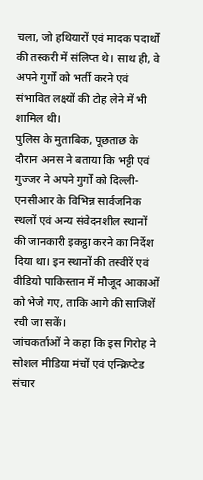चला, जो हथियारों एवं मादक पदार्थों की तस्करी में संलिप्त थे। साथ ही, वे अपने गुर्गों को भर्ती करने एवं संभावित लक्ष्यों की टोह लेने में भी शामिल थी।
पुलिस के मुताबिक, पूछताछ के दौरान अनस ने बताया कि भट्टी एवं गुज्जर ने अपने गुर्गों को दिल्ली-एनसीआर के विभिन्न सार्वजनिक स्थलों एवं अन्य संवेदनशील स्थानों की जानकारी इकट्ठा करने का निर्देश दिया था। इन स्थानों की तस्वीरें एवं वीडियो पाकिस्तान में मौजूद आकाओं को भेजे गए, ताकि आगे की साजिशें रची जा सकें।
जांचकर्ताओं ने कहा कि इस गिरोह ने सोशल मीडिया मंचों एवं एन्क्रिप्टेड संचार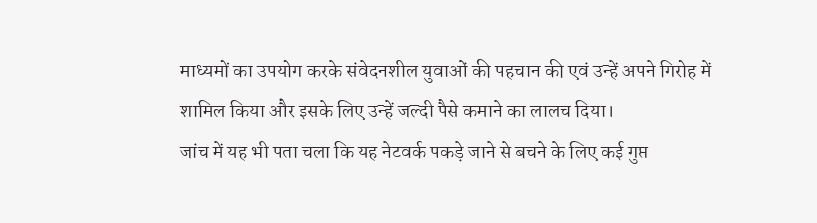माध्यमों का उपयोग करके संवेदनशील युवाओं की पहचान की एवं उन्हें अपने गिरोह में शामिल किया और इसके लिए उन्हें जल्दी पैसे कमाने का लालच दिया।
जांच में यह भी पता चला कि यह नेटवर्क पकड़े जाने से बचने के लिए कई गुप्त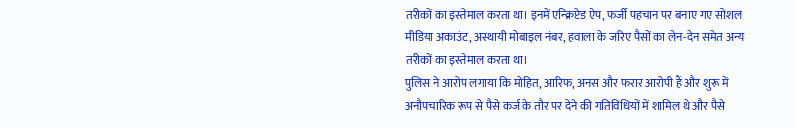तरीकों का इस्तेमाल करता था। इनमें एन्क्रिप्टेड ऐप, फर्जी पहचान पर बनाए गए सोशल मीडिया अकाउंट, अस्थायी मोबाइल नंबर, हवाला के जरिए पैसों का लेन-देन समेत अन्य तरीकों का इस्तेमाल करता था।
पुलिस ने आरोप लगाया कि मोहित, आरिफ, अनस और फरार आरोपी हैं और शुरू में अनौपचारिक रूप से पैसे कर्ज के तौर पर देने की गतिविधियों में शामिल थे और पैसे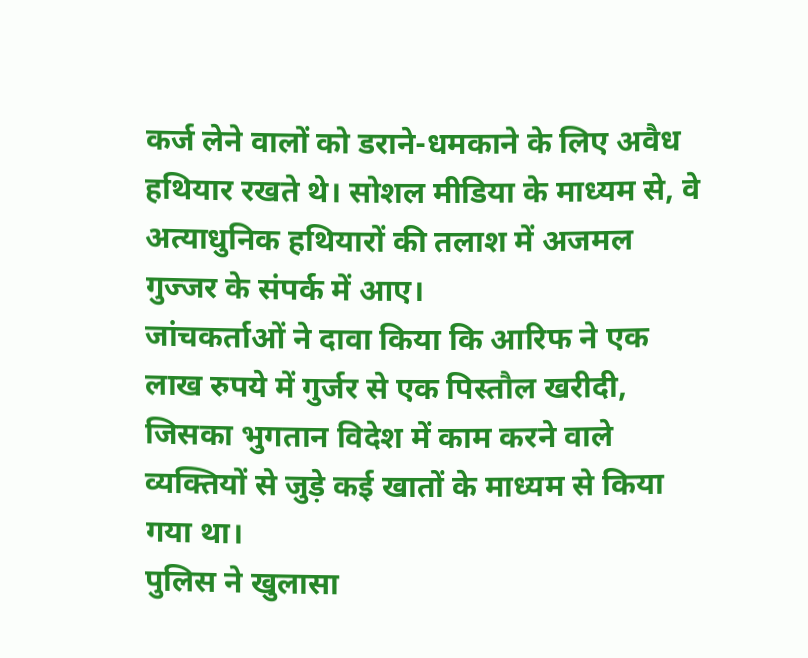कर्ज लेने वालों को डराने-धमकाने के लिए अवैध हथियार रखते थे। सोशल मीडिया के माध्यम से, वे अत्याधुनिक हथियारों की तलाश में अजमल गुज्जर के संपर्क में आए।
जांचकर्ताओं ने दावा किया कि आरिफ ने एक लाख रुपये में गुर्जर से एक पिस्तौल खरीदी, जिसका भुगतान विदेश में काम करने वाले व्यक्तियों से जुड़े कई खातों के माध्यम से किया गया था।
पुलिस ने खुलासा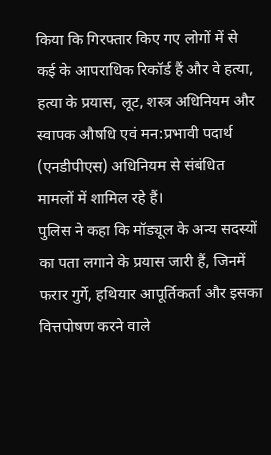किया कि गिरफ्तार किए गए लोगों में से कई के आपराधिक रिकॉर्ड हैं और वे हत्या, हत्या के प्रयास, लूट, शस्त्र अधिनियम और स्वापक औषधि एवं मन:प्रभावी पदार्थ (एनडीपीएस) अधिनियम से संबंधित मामलों में शामिल रहे हैं।
पुलिस ने कहा कि मॉड्यूल के अन्य सदस्यों का पता लगाने के प्रयास जारी हैं, जिनमें फरार गुर्गे, हथियार आपूर्तिकर्ता और इसका वित्तपोषण करने वाले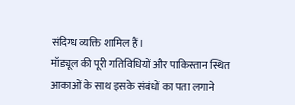संदिग्ध व्यक्ति शामिल हैं।
मॉड्यूल की पूरी गतिविधियों और पाकिस्तान स्थित आकाओं के साथ इसके संबंधों का पता लगाने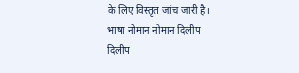के लिए विस्तृत जांच जारी है।
भाषा नोमान नोमान दिलीप
दिलीप